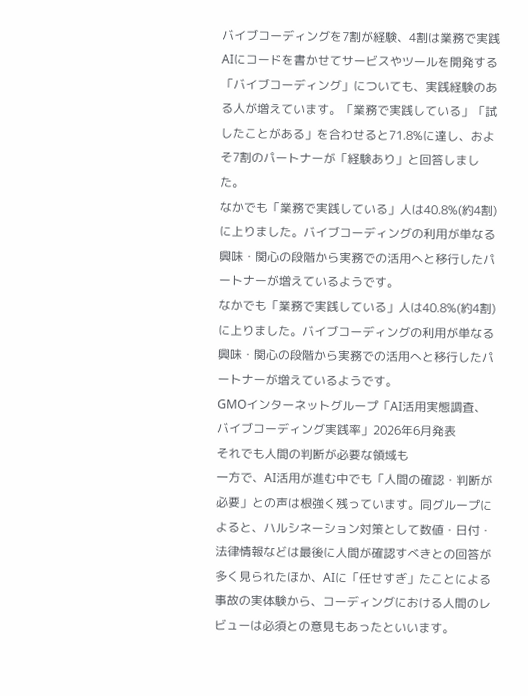バイブコーディングを7割が経験、4割は業務で実践
AIにコードを書かせてサービスやツールを開発する「バイブコーディング」についても、実践経験のある人が増えています。「業務で実践している」「試したことがある」を合わせると71.8%に達し、およそ7割のパートナーが「経験あり」と回答しました。
なかでも「業務で実践している」人は40.8%(約4割)に上りました。バイブコーディングの利用が単なる興味・関心の段階から実務での活用へと移行したパートナーが増えているようです。
なかでも「業務で実践している」人は40.8%(約4割)に上りました。バイブコーディングの利用が単なる興味・関心の段階から実務での活用へと移行したパートナーが増えているようです。
GMOインターネットグループ「AI活用実態調査、バイブコーディング実践率」2026年6月発表
それでも人間の判断が必要な領域も
一方で、AI活用が進む中でも「人間の確認・判断が必要」との声は根強く残っています。同グループによると、ハルシネーション対策として数値・日付・法律情報などは最後に人間が確認すべきとの回答が多く見られたほか、AIに「任せすぎ」たことによる事故の実体験から、コーディングにおける人間のレビューは必須との意見もあったといいます。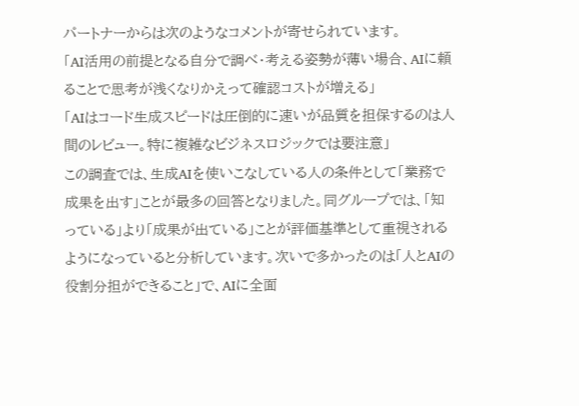パートナーからは次のようなコメントが寄せられています。
「AI活用の前提となる自分で調べ・考える姿勢が薄い場合、AIに頼ることで思考が浅くなりかえって確認コストが増える」
「AIはコード生成スピードは圧倒的に速いが品質を担保するのは人間のレビュー。特に複雑なビジネスロジックでは要注意」
この調査では、生成AIを使いこなしている人の条件として「業務で成果を出す」ことが最多の回答となりました。同グループでは、「知っている」より「成果が出ている」ことが評価基準として重視されるようになっていると分析しています。次いで多かったのは「人とAIの役割分担ができること」で、AIに全面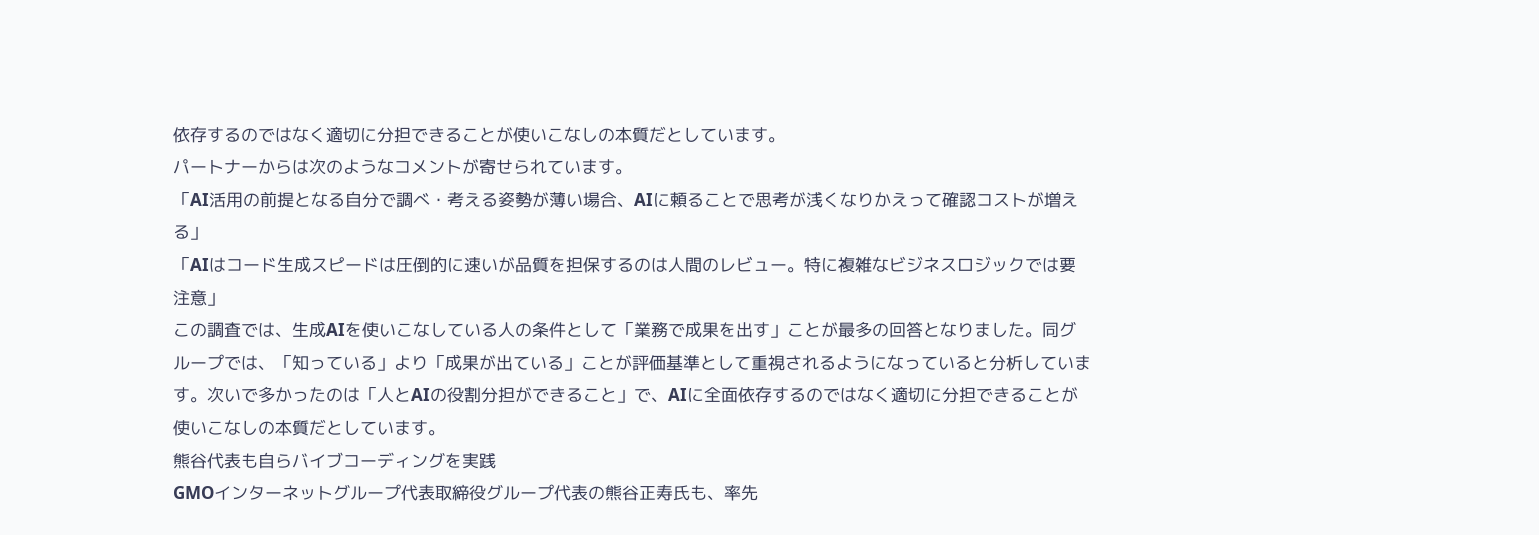依存するのではなく適切に分担できることが使いこなしの本質だとしています。
パートナーからは次のようなコメントが寄せられています。
「AI活用の前提となる自分で調べ・考える姿勢が薄い場合、AIに頼ることで思考が浅くなりかえって確認コストが増える」
「AIはコード生成スピードは圧倒的に速いが品質を担保するのは人間のレビュー。特に複雑なビジネスロジックでは要注意」
この調査では、生成AIを使いこなしている人の条件として「業務で成果を出す」ことが最多の回答となりました。同グループでは、「知っている」より「成果が出ている」ことが評価基準として重視されるようになっていると分析しています。次いで多かったのは「人とAIの役割分担ができること」で、AIに全面依存するのではなく適切に分担できることが使いこなしの本質だとしています。
熊谷代表も自らバイブコーディングを実践
GMOインターネットグループ代表取締役グループ代表の熊谷正寿氏も、率先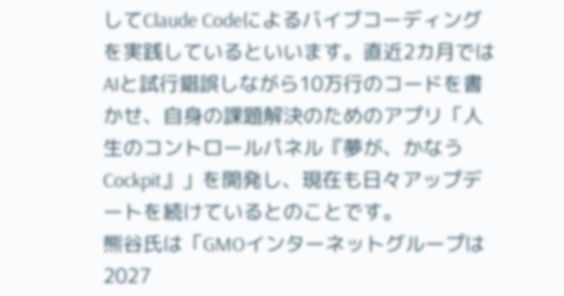してClaude Codeによるバイブコーディングを実践しているといいます。直近2カ月ではAIと試行錯誤しながら10万行のコードを書かせ、自身の課題解決のためのアプリ「人生のコントロールパネル『夢が、かなうCockpit』」を開発し、現在も日々アップデートを続けているとのことです。
熊谷氏は「GMOインターネットグループは2027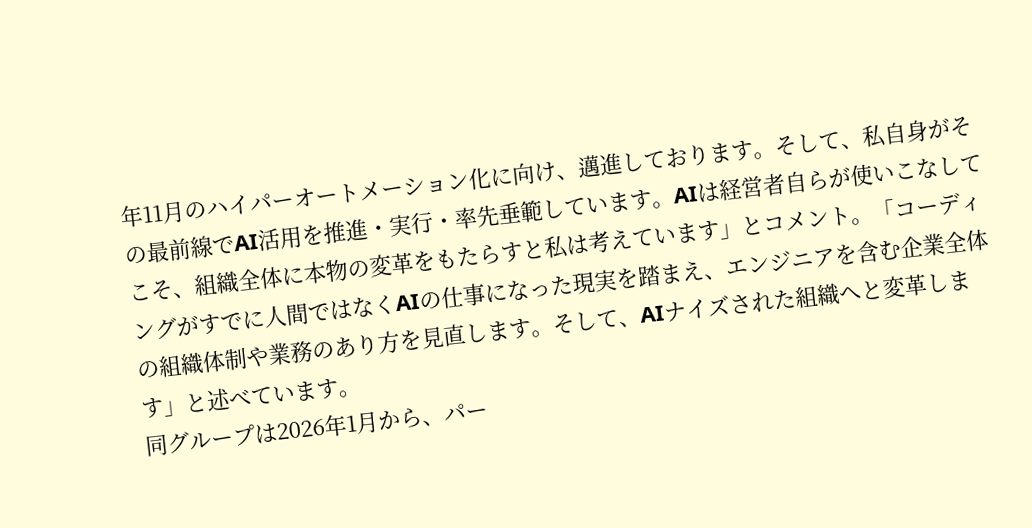年11月のハイパーオートメーション化に向け、邁進しております。そして、私自身がその最前線でAI活用を推進・実行・率先垂範しています。AIは経営者自らが使いこなしてこそ、組織全体に本物の変革をもたらすと私は考えています」とコメント。「コーディングがすでに人間ではなくAIの仕事になった現実を踏まえ、エンジニアを含む企業全体の組織体制や業務のあり方を見直します。そして、AIナイズされた組織へと変革します」と述べています。
同グループは2026年1月から、パー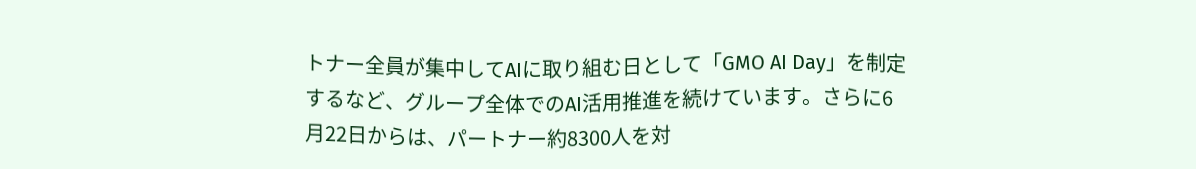トナー全員が集中してAIに取り組む日として「GMO AI Day」を制定するなど、グループ全体でのAI活用推進を続けています。さらに6月22日からは、パートナー約8300人を対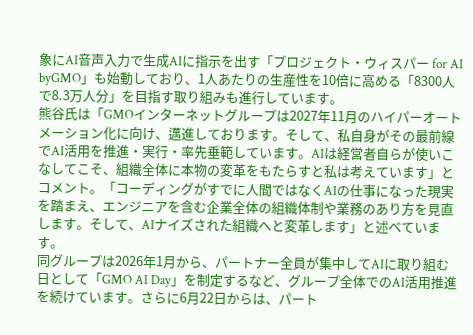象にAI音声入力で生成AIに指示を出す「プロジェクト・ウィスパー for AI byGMO」も始動しており、1人あたりの生産性を10倍に高める「8300人で8.3万人分」を目指す取り組みも進行しています。
熊谷氏は「GMOインターネットグループは2027年11月のハイパーオートメーション化に向け、邁進しております。そして、私自身がその最前線でAI活用を推進・実行・率先垂範しています。AIは経営者自らが使いこなしてこそ、組織全体に本物の変革をもたらすと私は考えています」とコメント。「コーディングがすでに人間ではなくAIの仕事になった現実を踏まえ、エンジニアを含む企業全体の組織体制や業務のあり方を見直します。そして、AIナイズされた組織へと変革します」と述べています。
同グループは2026年1月から、パートナー全員が集中してAIに取り組む日として「GMO AI Day」を制定するなど、グループ全体でのAI活用推進を続けています。さらに6月22日からは、パート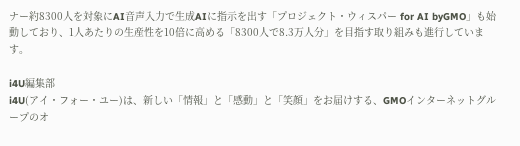ナー約8300人を対象にAI音声入力で生成AIに指示を出す「プロジェクト・ウィスパー for AI byGMO」も始動しており、1人あたりの生産性を10倍に高める「8300人で8.3万人分」を目指す取り組みも進行しています。

i4U編集部
i4U(アイ・フォー・ユー)は、新しい「情報」と「感動」と「笑顔」をお届けする、GMOインターネットグループのオ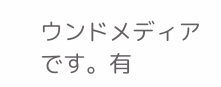ウンドメディアです。有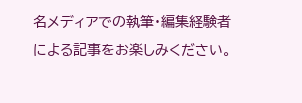名メディアでの執筆・編集経験者による記事をお楽しみください。